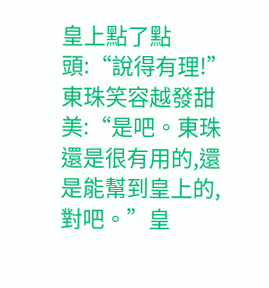皇上點了點頭:“說得有理!”東珠笑容越發甜美:“是吧。東珠還是很有用的,還是能幫到皇上的,對吧。”皇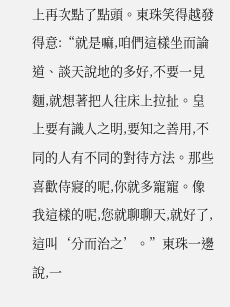上再次點了點頭。東珠笑得越發得意:“就是嘛,咱們這樣坐而論道、談天說地的多好,不要一見麵,就想著把人往床上拉扯。皇上要有識人之明,要知之善用,不同的人有不同的對待方法。那些喜歡侍寢的呢,你就多寵寵。像我這樣的呢,您就聊聊天,就好了,這叫‘分而治之’。”東珠一邊說,一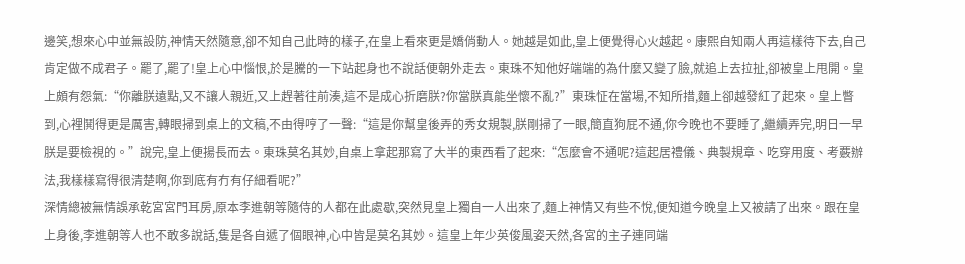邊笑,想來心中並無設防,神情天然隨意,卻不知自己此時的樣子,在皇上看來更是嬌俏動人。她越是如此,皇上便覺得心火越起。康熙自知兩人再這樣待下去,自己肯定做不成君子。罷了,罷了!皇上心中惱恨,於是騰的一下站起身也不說話便朝外走去。東珠不知他好端端的為什麼又變了臉,就追上去拉扯,卻被皇上甩開。皇上頗有怨氣:“你離朕遠點,又不讓人親近,又上趕著往前湊,這不是成心折磨朕?你當朕真能坐懷不亂?”東珠怔在當場,不知所措,麵上卻越發紅了起來。皇上瞥到,心裡鬨得更是厲害,轉眼掃到桌上的文稿,不由得哼了一聲:“這是你幫皇後弄的秀女規製,朕剛掃了一眼,簡直狗屁不通,你今晚也不要睡了,繼續弄完,明日一早朕是要檢視的。”說完,皇上便揚長而去。東珠莫名其妙,自桌上拿起那寫了大半的東西看了起來:“怎麼會不通呢?這起居禮儀、典製規章、吃穿用度、考覈辦法,我樣樣寫得很清楚啊,你到底有冇有仔細看呢?”
深情總被無情誤承乾宮宮門耳房,原本李進朝等隨侍的人都在此處歇,突然見皇上獨自一人出來了,麵上神情又有些不悅,便知道今晚皇上又被請了出來。跟在皇上身後,李進朝等人也不敢多說話,隻是各自遞了個眼神,心中皆是莫名其妙。這皇上年少英俊風姿天然,各宮的主子連同端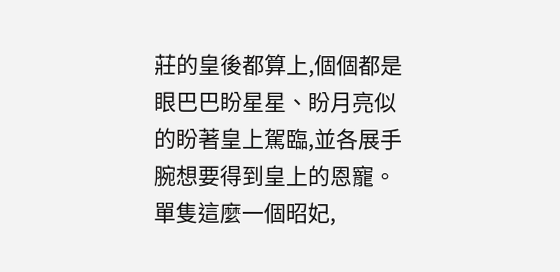莊的皇後都算上,個個都是眼巴巴盼星星、盼月亮似的盼著皇上駕臨,並各展手腕想要得到皇上的恩寵。單隻這麼一個昭妃,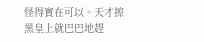怪得實在可以。天才擦黑皇上就巴巴地趕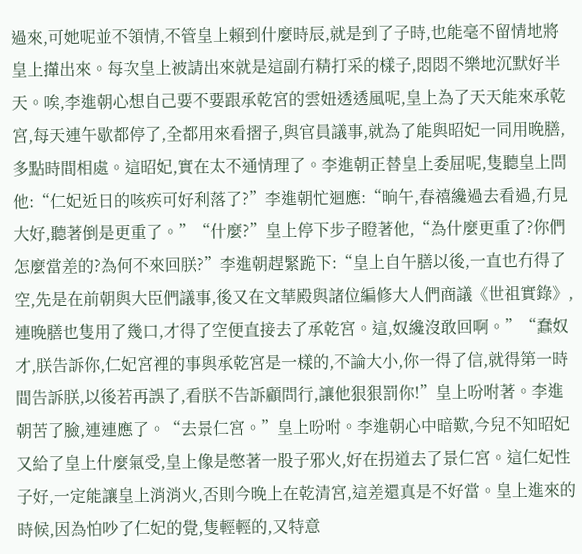過來,可她呢並不領情,不管皇上賴到什麼時辰,就是到了子時,也能毫不留情地將皇上攆出來。每次皇上被請出來就是這副冇精打采的樣子,悶悶不樂地沉默好半天。唉,李進朝心想自己要不要跟承乾宮的雲妞透透風呢,皇上為了天天能來承乾宮,每天連午歇都停了,全都用來看摺子,與官員議事,就為了能與昭妃一同用晚膳,多點時間相處。這昭妃,實在太不通情理了。李進朝正替皇上委屈呢,隻聽皇上問他:“仁妃近日的咳疾可好利落了?”李進朝忙迴應:“晌午,春禧纔過去看過,冇見大好,聽著倒是更重了。”“什麼?”皇上停下步子瞪著他,“為什麼更重了?你們怎麼當差的?為何不來回朕?”李進朝趕緊跪下:“皇上自午膳以後,一直也冇得了空,先是在前朝與大臣們議事,後又在文華殿與諸位編修大人們商議《世祖實錄》,連晚膳也隻用了幾口,才得了空便直接去了承乾宮。這,奴纔沒敢回啊。”“蠢奴才,朕告訴你,仁妃宮裡的事與承乾宮是一樣的,不論大小,你一得了信,就得第一時間告訴朕,以後若再誤了,看朕不告訴顧問行,讓他狠狠罰你!”皇上吩咐著。李進朝苦了臉,連連應了。“去景仁宮。”皇上吩咐。李進朝心中暗歎,今兒不知昭妃又給了皇上什麼氣受,皇上像是憋著一股子邪火,好在拐道去了景仁宮。這仁妃性子好,一定能讓皇上消消火,否則今晚上在乾清宮,這差還真是不好當。皇上進來的時候,因為怕吵了仁妃的覺,隻輕輕的,又特意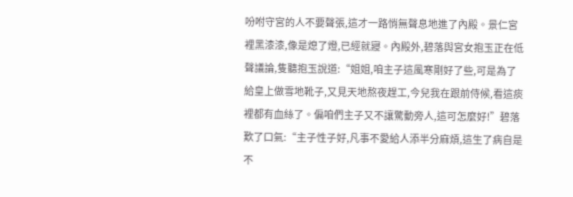吩咐守宮的人不要聲張,這才一路悄無聲息地進了內殿。景仁宮裡黑漆漆,像是熄了燈,已經就寢。內殿外,碧落與宮女抱玉正在低聲議論,隻聽抱玉說道:“姐姐,咱主子這風寒剛好了些,可是為了給皇上做雪地靴子,又見天地熬夜趕工,今兒我在跟前侍候,看這痰裡都有血絲了。偏咱們主子又不讓驚動旁人,這可怎麼好!”碧落歎了口氣:“主子性子好,凡事不愛給人添半分麻煩,這生了病自是不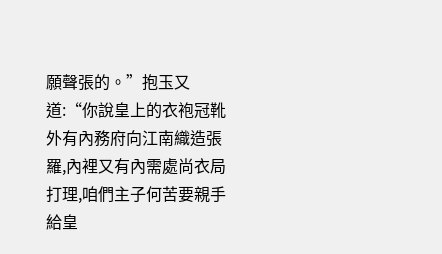願聲張的。”抱玉又道:“你說皇上的衣袍冠靴外有內務府向江南織造張羅,內裡又有內需處尚衣局打理,咱們主子何苦要親手給皇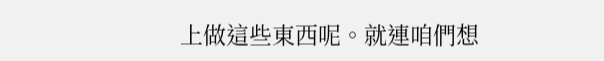上做這些東西呢。就連咱們想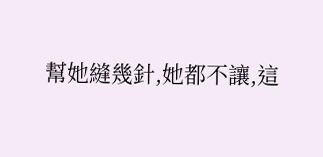幫她縫幾針,她都不讓,這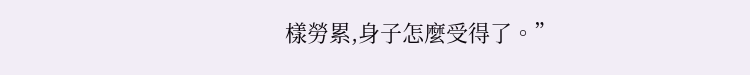樣勞累,身子怎麼受得了。”